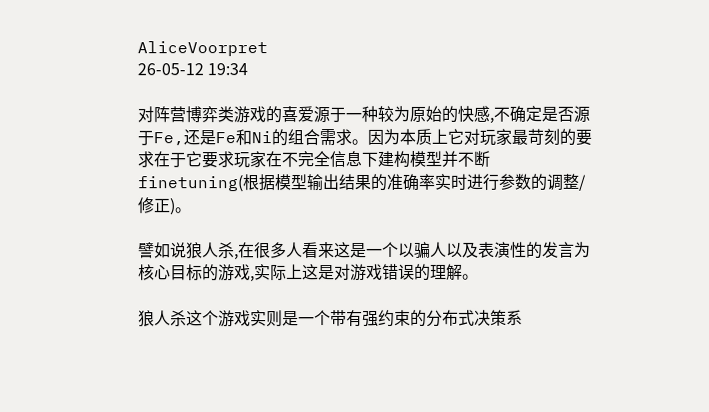AliceVoorpret
26-05-12 19:34

对阵营博弈类游戏的喜爱源于一种较为原始的快感,不确定是否源于Fe,还是Fe和Ni的组合需求。因为本质上它对玩家最苛刻的要求在于它要求玩家在不完全信息下建构模型并不断finetuning(根据模型输出结果的准确率实时进行参数的调整/修正)。

譬如说狼人杀,在很多人看来这是一个以骗人以及表演性的发言为核心目标的游戏,实际上这是对游戏错误的理解。

狼人杀这个游戏实则是一个带有强约束的分布式决策系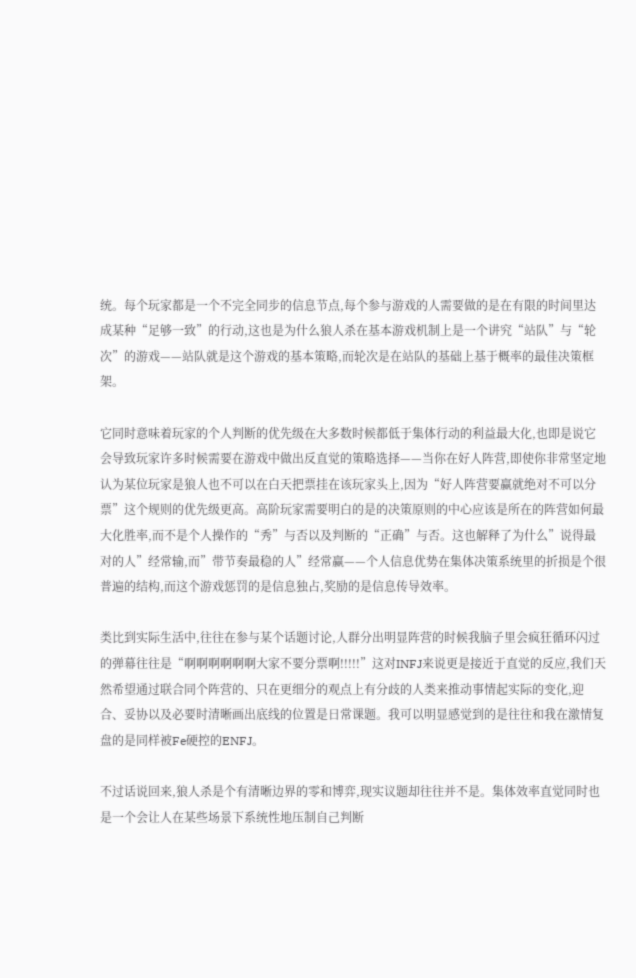统。每个玩家都是一个不完全同步的信息节点,每个参与游戏的人需要做的是在有限的时间里达成某种“足够一致”的行动,这也是为什么狼人杀在基本游戏机制上是一个讲究“站队”与“轮次”的游戏——站队就是这个游戏的基本策略,而轮次是在站队的基础上基于概率的最佳决策框架。

它同时意味着玩家的个人判断的优先级在大多数时候都低于集体行动的利益最大化,也即是说它会导致玩家许多时候需要在游戏中做出反直觉的策略选择——当你在好人阵营,即使你非常坚定地认为某位玩家是狼人也不可以在白天把票挂在该玩家头上,因为“好人阵营要赢就绝对不可以分票”这个规则的优先级更高。高阶玩家需要明白的是的决策原则的中心应该是所在的阵营如何最大化胜率,而不是个人操作的“秀”与否以及判断的“正确”与否。这也解释了为什么”说得最对的人”经常输,而”带节奏最稳的人”经常赢——个人信息优势在集体决策系统里的折损是个很普遍的结构,而这个游戏惩罚的是信息独占,奖励的是信息传导效率。

类比到实际生活中,往往在参与某个话题讨论,人群分出明显阵营的时候我脑子里会疯狂循环闪过的弹幕往往是“啊啊啊啊啊啊大家不要分票啊!!!!!”这对INFJ来说更是接近于直觉的反应,我们天然希望通过联合同个阵营的、只在更细分的观点上有分歧的人类来推动事情起实际的变化,迎合、妥协以及必要时清晰画出底线的位置是日常课题。我可以明显感觉到的是往往和我在激情复盘的是同样被Fe硬控的ENFJ。

不过话说回来,狼人杀是个有清晰边界的零和博弈,现实议题却往往并不是。集体效率直觉同时也是一个会让人在某些场景下系统性地压制自己判断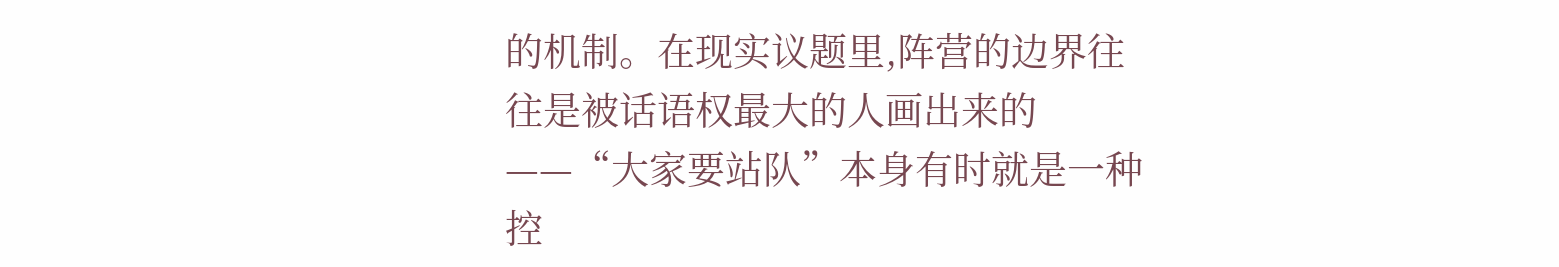的机制。在现实议题里,阵营的边界往往是被话语权最大的人画出来的——“大家要站队”本身有时就是一种控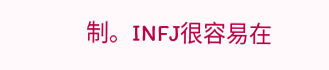制。INFJ很容易在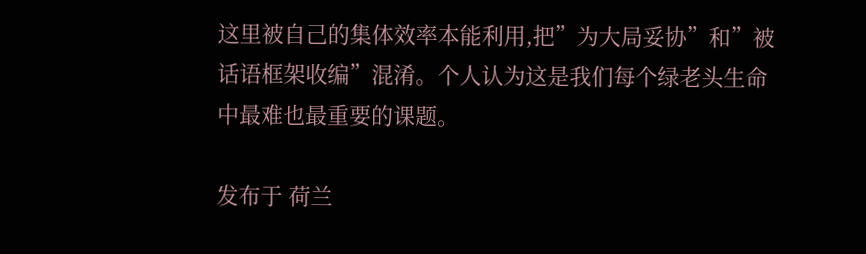这里被自己的集体效率本能利用,把”为大局妥协”和”被话语框架收编”混淆。个人认为这是我们每个绿老头生命中最难也最重要的课题。

发布于 荷兰